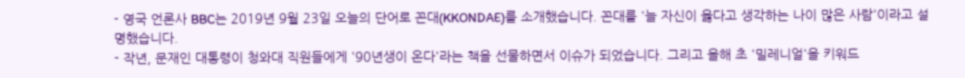- 영국 언론사 BBC는 2019년 9월 23일 오늘의 단어로 꼰대(KKONDAE)를 소개했습니다. 꼰대를 '늘 자신이 옳다고 생각하는 나이 많은 사람'이라고 설명했습니다.
- 작년, 문재인 대통령이 청와대 직원들에게 '90년생이 온다'라는 책을 선물하면서 이슈가 되었습니다. 그리고 올해 초 '밀레니얼'을 키워드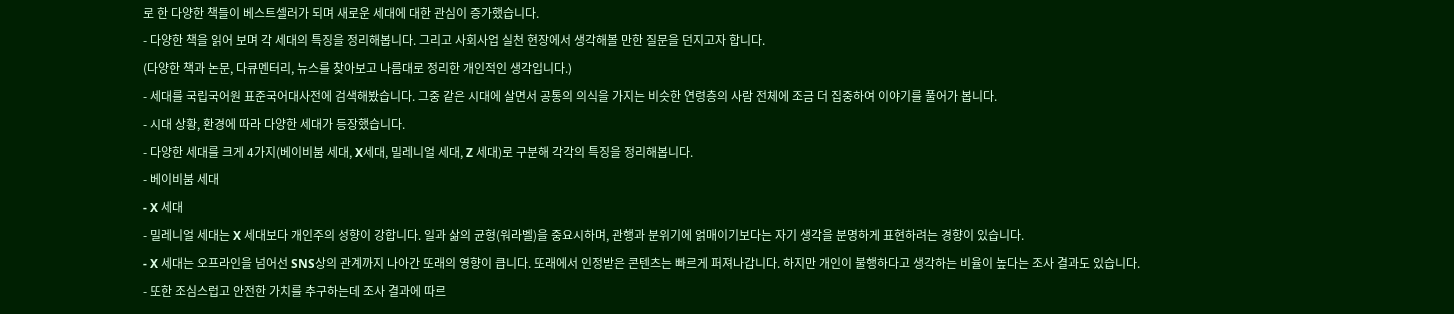로 한 다양한 책들이 베스트셀러가 되며 새로운 세대에 대한 관심이 증가했습니다.
- 다양한 책을 읽어 보며 각 세대의 특징을 정리해봅니다. 그리고 사회사업 실천 현장에서 생각해볼 만한 질문을 던지고자 합니다.
(다양한 책과 논문, 다큐멘터리, 뉴스를 찾아보고 나름대로 정리한 개인적인 생각입니다.)
- 세대를 국립국어원 표준국어대사전에 검색해봤습니다. 그중 같은 시대에 살면서 공통의 의식을 가지는 비슷한 연령층의 사람 전체에 조금 더 집중하여 이야기를 풀어가 봅니다.
- 시대 상황, 환경에 따라 다양한 세대가 등장했습니다.
- 다양한 세대를 크게 4가지(베이비붐 세대, X세대, 밀레니얼 세대, Z 세대)로 구분해 각각의 특징을 정리해봅니다.
- 베이비붐 세대
- X 세대
- 밀레니얼 세대는 X 세대보다 개인주의 성향이 강합니다. 일과 삶의 균형(워라벨)을 중요시하며, 관행과 분위기에 얽매이기보다는 자기 생각을 분명하게 표현하려는 경향이 있습니다.
- X 세대는 오프라인을 넘어선 SNS상의 관계까지 나아간 또래의 영향이 큽니다. 또래에서 인정받은 콘텐츠는 빠르게 퍼져나갑니다. 하지만 개인이 불행하다고 생각하는 비율이 높다는 조사 결과도 있습니다.
- 또한 조심스럽고 안전한 가치를 추구하는데 조사 결과에 따르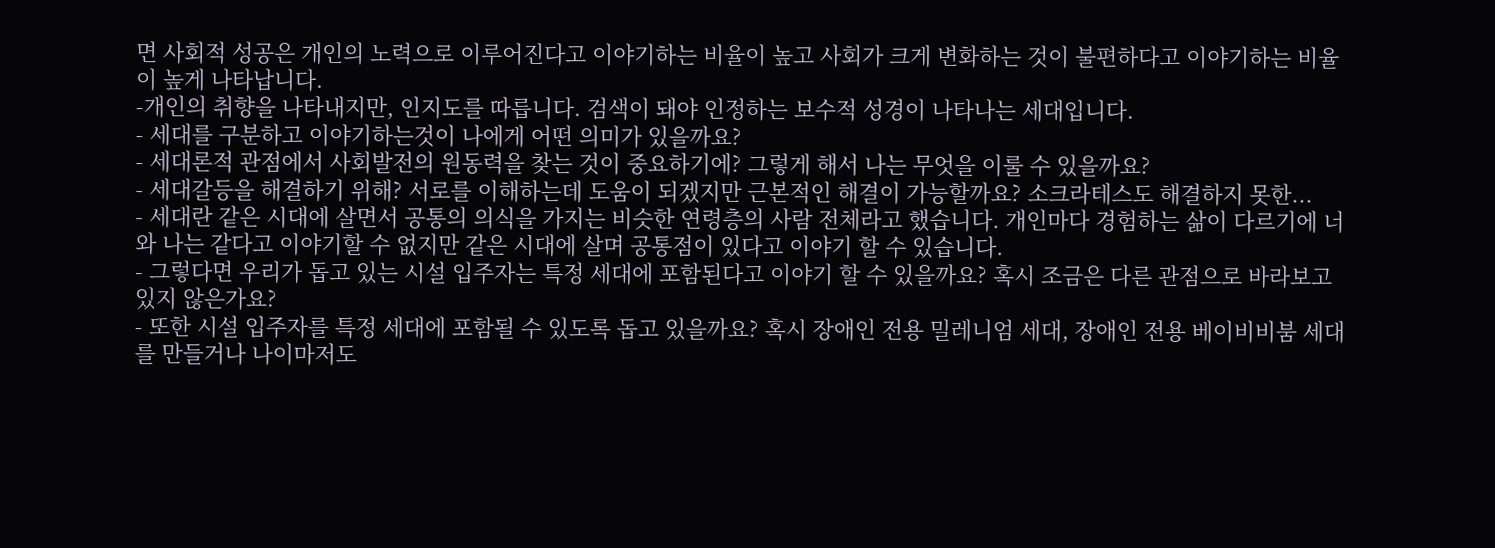면 사회적 성공은 개인의 노력으로 이루어진다고 이야기하는 비율이 높고 사회가 크게 변화하는 것이 불편하다고 이야기하는 비율이 높게 나타납니다.
-개인의 취향을 나타내지만, 인지도를 따릅니다. 검색이 돼야 인정하는 보수적 성경이 나타나는 세대입니다.
- 세대를 구분하고 이야기하는것이 나에게 어떤 의미가 있을까요?
- 세대론적 관점에서 사회발전의 원동력을 찾는 것이 중요하기에? 그렇게 해서 나는 무엇을 이룰 수 있을까요?
- 세대갈등을 해결하기 위해? 서로를 이해하는데 도움이 되겠지만 근본적인 해결이 가능할까요? 소크라테스도 해결하지 못한...
- 세대란 같은 시대에 살면서 공통의 의식을 가지는 비슷한 연령층의 사람 전체라고 했습니다. 개인마다 경험하는 삶이 다르기에 너와 나는 같다고 이야기할 수 없지만 같은 시대에 살며 공통점이 있다고 이야기 할 수 있습니다.
- 그렇다면 우리가 돕고 있는 시설 입주자는 특정 세대에 포함된다고 이야기 할 수 있을까요? 혹시 조금은 다른 관점으로 바라보고 있지 않은가요?
- 또한 시설 입주자를 특정 세대에 포함될 수 있도록 돕고 있을까요? 혹시 장애인 전용 밀레니엄 세대, 장애인 전용 베이비비붐 세대를 만들거나 나이마저도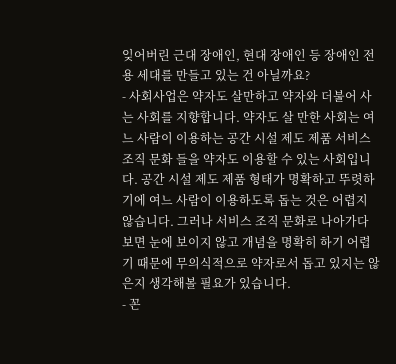잊어버린 근대 장애인, 현대 장애인 등 장애인 전용 세대를 만들고 있는 건 아닐까요?
- 사회사업은 약자도 살만하고 약자와 더불어 사는 사회를 지향합니다. 약자도 살 만한 사회는 여느 사람이 이용하는 공간 시설 제도 제품 서비스 조직 문화 들을 약자도 이용할 수 있는 사회입니다. 공간 시설 제도 제품 형태가 명확하고 뚜렷하기에 여느 사람이 이용하도록 돕는 것은 어렵지 않습니다. 그러나 서비스 조직 문화로 나아가다 보면 눈에 보이지 않고 개념을 명확히 하기 어렵기 때문에 무의식적으로 약자로서 돕고 있지는 않은지 생각해볼 필요가 있습니다.
- 꼰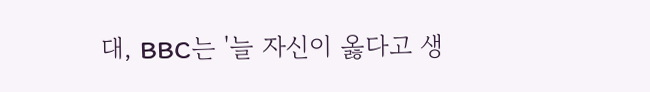대, BBC는 '늘 자신이 옳다고 생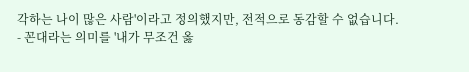각하는 나이 많은 사람'이라고 정의했지만, 전적으로 동감할 수 없습니다.
- 꼰대라는 의미를 '내가 무조건 옳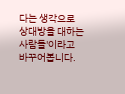다는 생각으로 상대방을 대하는 사람들'이라고 바꾸어봅니다.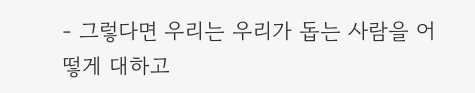- 그렇다면 우리는 우리가 돕는 사람을 어떻게 대하고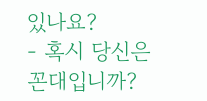있나요?
- 혹시 당신은 꼰대입니까?